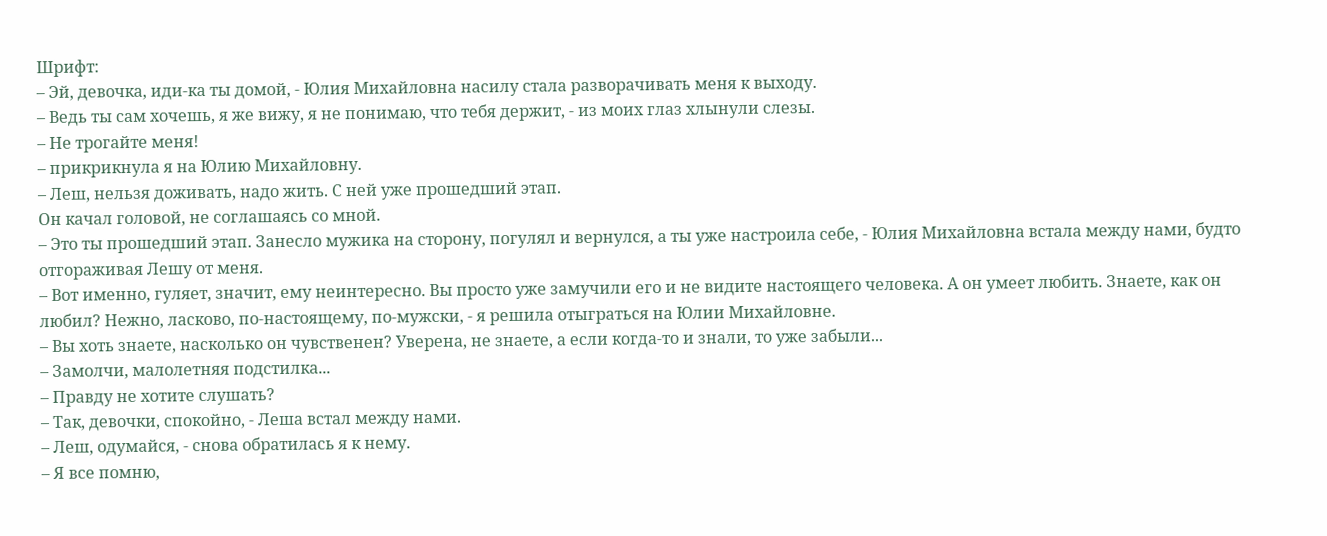Шрифт:
– Эй, девочка, иди-ка ты домой, - Юлия Михайловна насилу стала разворачивать меня к выходу.
– Ведь ты сам хочешь, я же вижу, я не понимаю, что тебя держит, - из моих глаз хлынули слезы.
– Не трогайте меня!
– прикрикнула я на Юлию Михайловну.
– Леш, нельзя доживать, надо жить. С ней уже прошедший этап.
Он качал головой, не соглашаясь со мной.
– Это ты прошедший этап. Занесло мужика на сторону, погулял и вернулся, а ты уже настроила себе, - Юлия Михайловна встала между нами, будто отгораживая Лешу от меня.
– Вот именно, гуляет, значит, ему неинтересно. Вы просто уже замучили его и не видите настоящего человека. А он умеет любить. Знаете, как он любил? Нежно, ласково, по-настоящему, по-мужски, - я решила отыграться на Юлии Михайловне.
– Вы хоть знаете, насколько он чувственен? Уверена, не знаете, а если когда-то и знали, то уже забыли...
– Замолчи, малолетняя подстилка...
– Правду не хотите слушать?
– Так, девочки, спокойно, - Леша встал между нами.
– Леш, одумайся, - снова обратилась я к нему.
– Я все помню,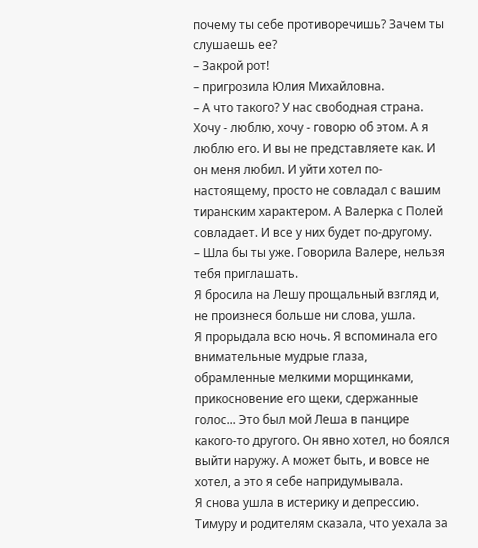почему ты себе противоречишь? Зачем ты слушаешь ее?
– Закрой рот!
– пригрозила Юлия Михайловна.
– А что такого? У нас свободная страна. Хочу - люблю, хочу - говорю об этом. А я люблю его. И вы не представляете как. И он меня любил. И уйти хотел по-настоящему, просто не совладал с вашим тиранским характером. А Валерка с Полей совладает. И все у них будет по-другому.
– Шла бы ты уже. Говорила Валере, нельзя тебя приглашать.
Я бросила на Лешу прощальный взгляд и, не произнеся больше ни слова, ушла.
Я прорыдала всю ночь. Я вспоминала его внимательные мудрые глаза, обрамленные мелкими морщинками, прикосновение его щеки, сдержанные голос... Это был мой Леша в панцире какого-то другого. Он явно хотел, но боялся выйти наружу. А может быть, и вовсе не хотел, а это я себе напридумывала.
Я снова ушла в истерику и депрессию. Тимуру и родителям сказала, что уехала за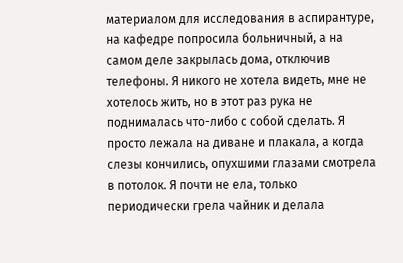материалом для исследования в аспирантуре, на кафедре попросила больничный, а на самом деле закрылась дома, отключив телефоны. Я никого не хотела видеть, мне не хотелось жить, но в этот раз рука не поднималась что-либо с собой сделать. Я просто лежала на диване и плакала, а когда слезы кончились, опухшими глазами смотрела в потолок. Я почти не ела, только периодически грела чайник и делала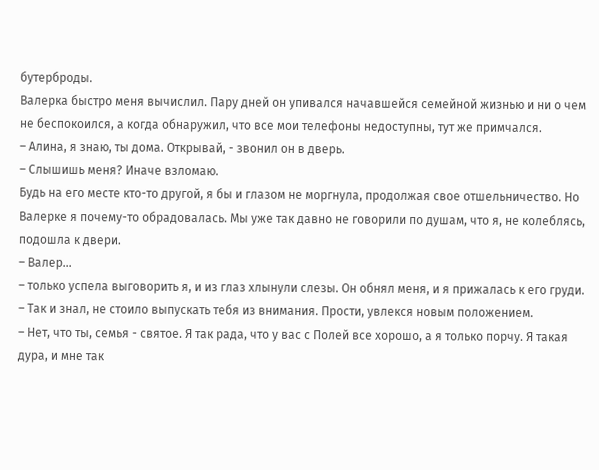бутерброды.
Валерка быстро меня вычислил. Пару дней он упивался начавшейся семейной жизнью и ни о чем не беспокоился, а когда обнаружил, что все мои телефоны недоступны, тут же примчался.
– Алина, я знаю, ты дома. Открывай, - звонил он в дверь.
– Слышишь меня? Иначе взломаю.
Будь на его месте кто-то другой, я бы и глазом не моргнула, продолжая свое отшельничество. Но Валерке я почему-то обрадовалась. Мы уже так давно не говорили по душам, что я, не колеблясь, подошла к двери.
– Валер...
– только успела выговорить я, и из глаз хлынули слезы. Он обнял меня, и я прижалась к его груди.
– Так и знал, не стоило выпускать тебя из внимания. Прости, увлекся новым положением.
– Нет, что ты, семья - святое. Я так рада, что у вас с Полей все хорошо, а я только порчу. Я такая дура, и мне так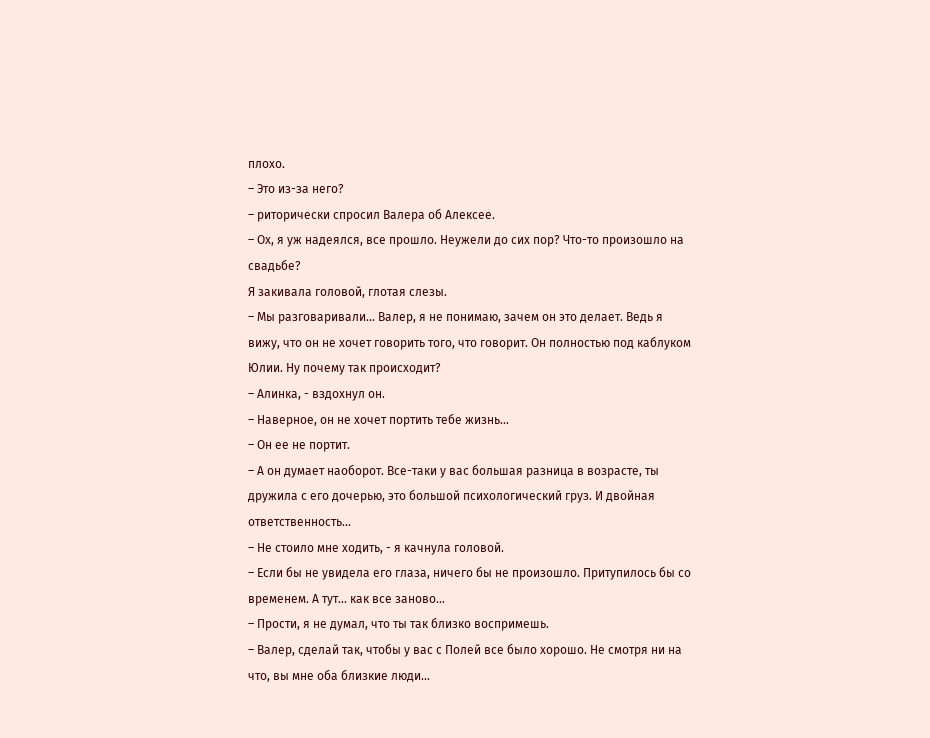плохо.
– Это из-за него?
– риторически спросил Валера об Алексее.
– Ох, я уж надеялся, все прошло. Неужели до сих пор? Что-то произошло на свадьбе?
Я закивала головой, глотая слезы.
– Мы разговаривали... Валер, я не понимаю, зачем он это делает. Ведь я вижу, что он не хочет говорить того, что говорит. Он полностью под каблуком Юлии. Ну почему так происходит?
– Алинка, - вздохнул он.
– Наверное, он не хочет портить тебе жизнь...
– Он ее не портит.
– А он думает наоборот. Все-таки у вас большая разница в возрасте, ты дружила с его дочерью, это большой психологический груз. И двойная ответственность...
– Не стоило мне ходить, - я качнула головой.
– Если бы не увидела его глаза, ничего бы не произошло. Притупилось бы со временем. А тут... как все заново...
– Прости, я не думал, что ты так близко воспримешь.
– Валер, сделай так, чтобы у вас с Полей все было хорошо. Не смотря ни на что, вы мне оба близкие люди...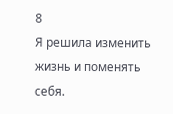8
Я решила изменить жизнь и поменять себя.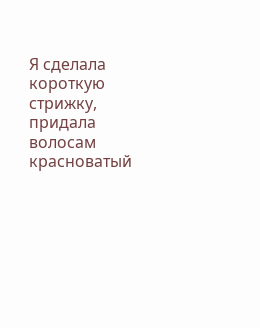Я сделала короткую стрижку, придала волосам красноватый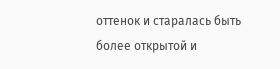оттенок и старалась быть более открытой и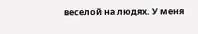веселой на людях. У меня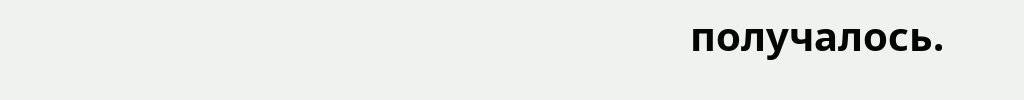получалось.